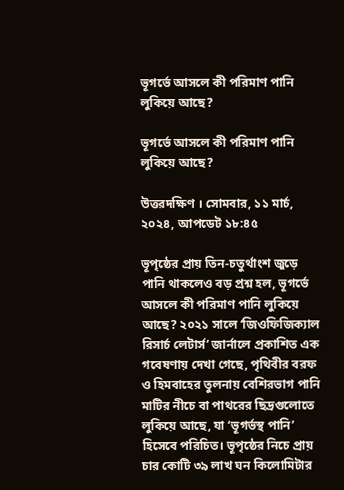ভূগর্ভে আসলে কী পরিমাণ পানি লুকিয়ে আছে?

ভূগর্ভে আসলে কী পরিমাণ পানি লুকিয়ে আছে?

উত্তরদক্ষিণ । সোমবার, ১১ মার্চ, ২০২৪, আপডেট ১৮:৪৫

ভূপৃষ্ঠের প্রায় তিন-চতুর্থাংশ জুড়ে পানি থাকলেও বড় প্রশ্ন হল, ভূগর্ভে আসলে কী পরিমাণ পানি লুকিয়ে আছে? ২০২১ সালে ‘জিওফিজিক্যাল রিসার্চ লেটার্স’ জার্নালে প্রকাশিত এক গবেষণায় দেখা গেছে, পৃথিবীর বরফ ও হিমবাহের তুলনায় বেশিরভাগ পানি মাটির নীচে বা পাথরের ছিদ্রগুলোতে লুকিয়ে আছে, যা ‘ভূগর্ভস্থ পানি’ হিসেবে পরিচিত। ভূপৃষ্ঠের নিচে প্রায় চার কোটি ৩৯ লাখ ঘন কিলোমিটার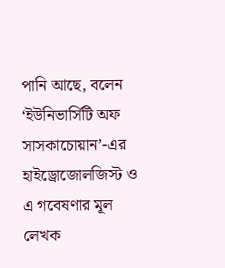পানি আছে, বলেন ‘ইউনিভার্সিটি অফ সাসকাচোয়ান’-এর হাইড্রোজোলজিস্ট ও এ গবেষণার মূল লেখক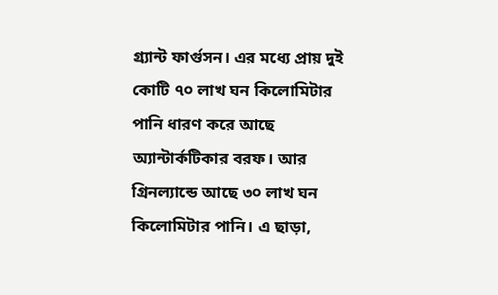গ্র্যান্ট ফার্গুসন। এর মধ্যে প্রায় দুই কোটি ৭০ লাখ ঘন কিলোমিটার পানি ধারণ করে আছে অ্যান্টার্কটিকার বরফ। আর গ্রিনল্যান্ডে আছে ৩০ লাখ ঘন কিলোমিটার পানি। এ ছাড়া,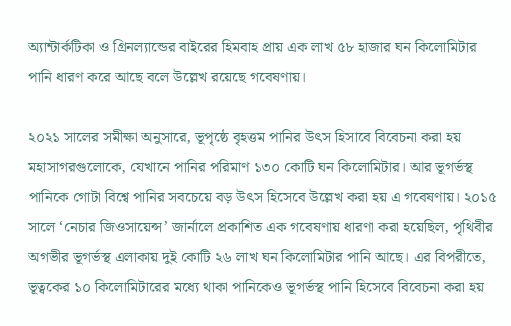অ্যান্টার্কটিকা ও গ্রিনল্যান্ডের বাইরের হিমবাহ প্রায় এক লাখ ৫৮ হাজার ঘন কিলোমিটার পানি ধারণ করে আছে বলে উল্লেখ রয়েছে গবেষণায়।

২০২১ সালের সমীক্ষা অনুসারে, ভূপৃষ্ঠে বৃহত্তম পানির উৎস হিসাবে বিবেচনা করা হয় মহাসাগরগুলোকে, যেখানে পানির পরিমাণ ১৩০ কোটি ঘন কিলোমিটার। আর ভূগর্ভস্থ পানিকে গোটা বিশ্বে পানির সবচেয়ে বড় উৎস হিসেবে উল্লেখ করা হয় এ গবেষণায়। ২০১৫ সালে ‘নেচার জিওসায়েন্স’ জার্নালে প্রকাশিত এক গবেষণায় ধারণা করা হয়েছিল, পৃথিবীর অগভীর ভূগর্ভস্থ এলাকায় দুই কোটি ২৬ লাখ ঘন কিলোমিটার পানি আছে। এর বিপরীতে, ভূত্বকের ১০ কিলোমিটারের মধ্যে থাকা পানিকেও ভূগর্ভস্থ পানি হিসেবে বিবেচনা করা হয়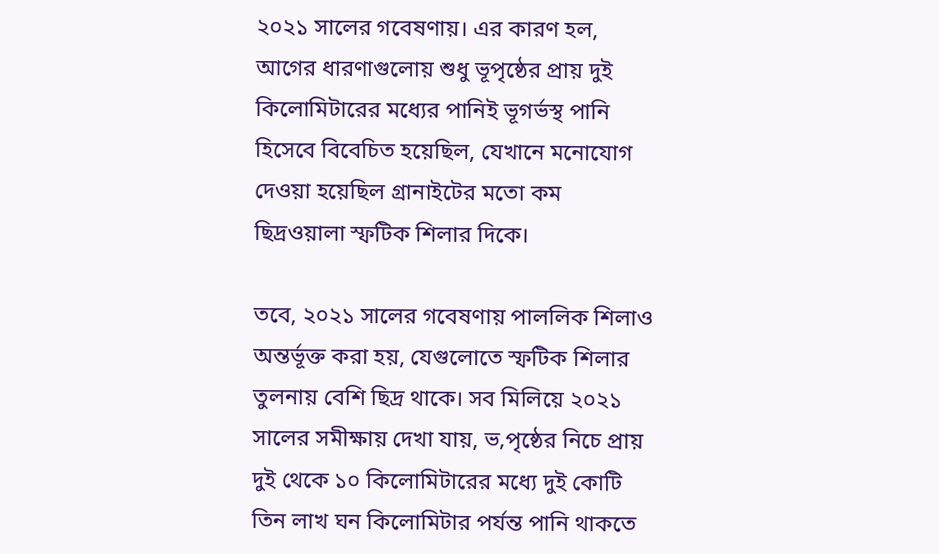২০২১ সালের গবেষণায়। এর কারণ হল, আগের ধারণাগুলোয় শুধু ভূপৃষ্ঠের প্রায় দুই কিলোমিটারের মধ্যের পানিই ভূগর্ভস্থ পানি হিসেবে বিবেচিত হয়েছিল, যেখানে মনোযোগ দেওয়া হয়েছিল গ্রানাইটের মতো কম ছিদ্রওয়ালা স্ফটিক শিলার দিকে।

তবে, ২০২১ সালের গবেষণায় পাললিক শিলাও অন্তর্ভূক্ত করা হয়, যেগুলোতে স্ফটিক শিলার তুলনায় বেশি ছিদ্র থাকে। সব মিলিয়ে ২০২১ সালের সমীক্ষায় দেখা যায়, ভ‚পৃষ্ঠের নিচে প্রায় দুই থেকে ১০ কিলোমিটারের মধ্যে দুই কোটি তিন লাখ ঘন কিলোমিটার পর্যন্ত পানি থাকতে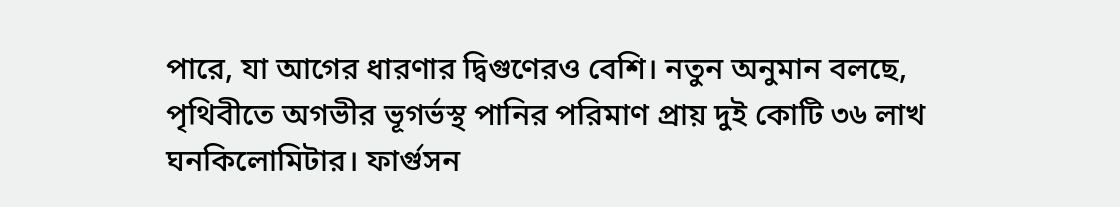পারে, যা আগের ধারণার দ্বিগুণেরও বেশি। নতুন অনুমান বলছে, পৃথিবীতে অগভীর ভূগর্ভস্থ পানির পরিমাণ প্রায় দুই কোটি ৩৬ লাখ ঘনকিলোমিটার। ফার্গুসন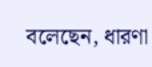বলেছেন, ধারণা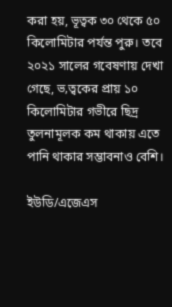করা হয়, ভূত্বক ৩০ থেকে ৫০ কিলোমিটার পর্যন্ত পুরু। তবে ২০২১ সালের গবেষণায় দেখা গেছে, ভ‚ত্বকের প্রায় ১০ কিলোমিটার গভীরে ছিদ্র তুলনামূলক কম থাকায় এতে পানি থাকার সম্ভাবনাও বেশি।

ইউডি/এজেএস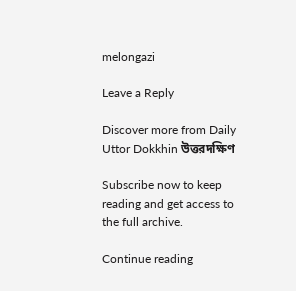melongazi

Leave a Reply

Discover more from Daily Uttor Dokkhin উত্তরদক্ষিণ

Subscribe now to keep reading and get access to the full archive.

Continue reading